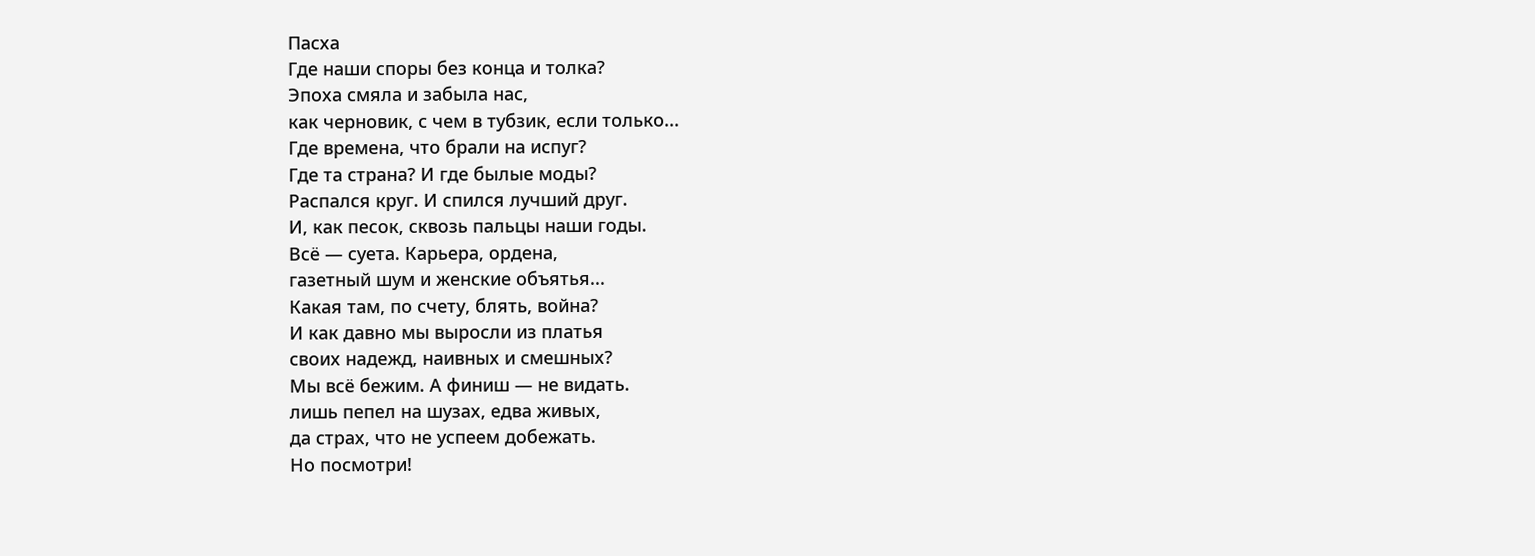Пасха
Где наши споры без конца и толка?
Эпоха смяла и забыла нас,
как черновик, с чем в тубзик, если только...
Где времена, что брали на испуг?
Где та страна? И где былые моды?
Распался круг. И спился лучший друг.
И, как песок, сквозь пальцы наши годы.
Всё — суета. Карьера, ордена,
газетный шум и женские объятья...
Какая там, по счету, блять, война?
И как давно мы выросли из платья
своих надежд, наивных и смешных?
Мы всё бежим. А финиш — не видать.
лишь пепел на шузах, едва живых,
да страх, что не успеем добежать.
Но посмотри!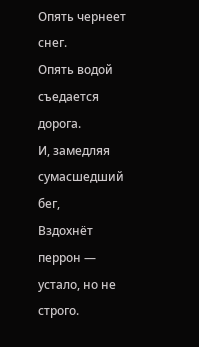Опять чернеет снег.
Опять водой съедается дорога.
И, замедляя сумасшедший бег,
Вздохнёт перрон — устало, но не строго.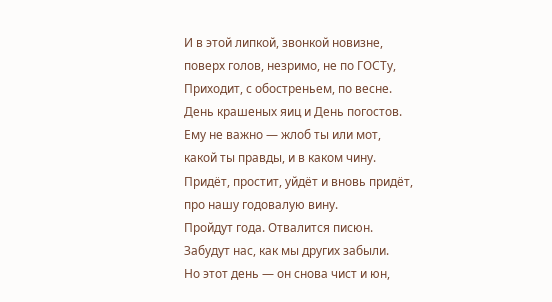И в этой липкой, звонкой новизне,
поверх голов, незримо, не по ГОСТу,
Приходит, с обостреньем, по весне.
День крашеных яиц и День погостов.
Ему не важно — жлоб ты или мот,
какой ты правды, и в каком чину.
Придёт, простит, уйдёт и вновь придёт,
про нашу годовалую вину.
Пройдут года. Отвалится писюн.
Забудут нас, как мы других забыли.
Но этот день — он снова чист и юн,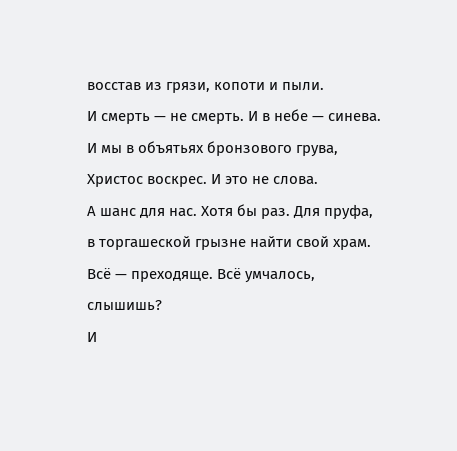восстав из грязи, копоти и пыли.
И смерть — не смерть. И в небе — синева.
И мы в объятьях бронзового грува,
Христос воскрес. И это не слова.
А шанс для нас. Хотя бы раз. Для пруфа,
в торгашеской грызне найти свой храм.
Всё — преходяще. Всё умчалось, слышишь?
И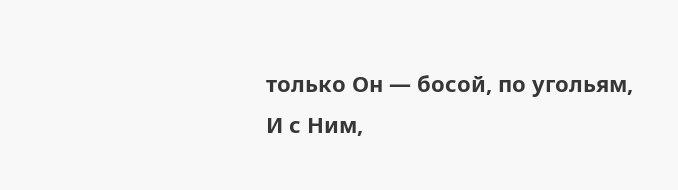только Он — босой, по угольям,
И с Ним,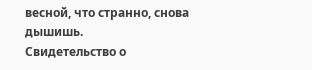весной, что странно, снова дышишь.
Свидетельство о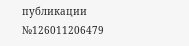публикации №126011206479